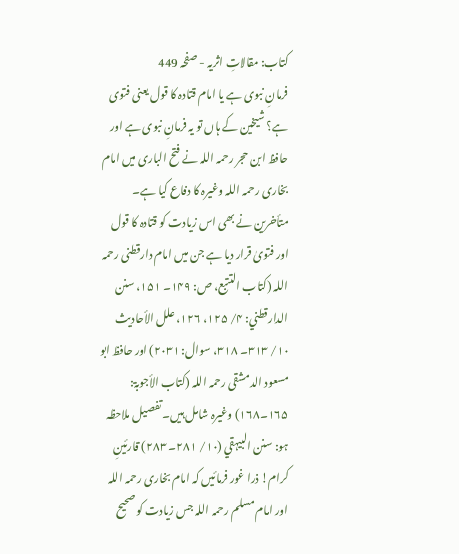کتاب: مقالاتِ اثریہ - صفحہ 449
فرمانِ نبوی ہے یا امام قتادہ کا قول یعنی فتوی ہے؟ شیخین کے ہاں تو یہ فرمانِ نبوی ہے اور حافظ ابن حجر رحمہ اللہ نے فتح الباری میں امام بخاری رحمہ اللہ وغیرہ کا دفاع کیا ہے۔ متأخرین نے بھی اس زیادت کو قتادہ کا قول اور فتویٰ قرار دیا ہے جن میں امام دارقطنی رحمہ اللہ (کتاب التتبع، ص: ۱۴۹۔ ۱۵۱، سنن الدارقطني: ۴/ ۱۲۵، ۱۲۶، علل الأحادیث ۱۰/ ۳۱۳۔ ۳۱۸، سوال: ۲۰۳۱) اور حافظ ابو مسعود الدمشقی رحمہ اللہ (کتاب الأجوبۃ: ۱۶۵۔۱۶۸) وغیرہ شامل ہیں۔ تفصیل ملاحظہ ہو: سنن البیہقي (۱۰/ ۲۸۱۔ ۲۸۳) قارئینِ کرام! ذرا غور فرمائیں کہ امام بخاری رحمہ اللہ اور امام مسلم رحمہ اللہ جس زیادت کو صحیح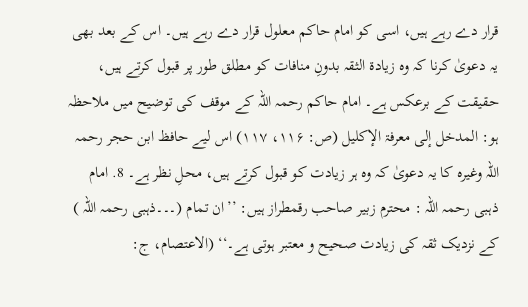قرار دے رہے ہیں، اسی کو امام حاکم معلول قرار دے رہے ہیں۔ اس کے بعد بھی یہ دعویٰ کرنا کہ وہ زیادۃ الثقہ بدونِ منافات کو مطلق طور پر قبول کرتے ہیں، حقیقت کے برعکس ہے۔ امام حاکم رحمہ اللہ کے موقف کی توضیح میں ملاحظہ ہو: المدخل إلی معرفۃ الإکلیل (ص: ۱۱۶، ۱۱۷) اس لیے حافظ ابن حجر رحمہ اللہ وغیرہ کا یہ دعویٰ کہ وہ ہر زیادت کو قبول کرتے ہیں، محلِ نظر ہے۔ 8. امام ذہبی رحمہ اللہ : محترم زبیر صاحب رقمطراز ہیں: ’’ان تمام (۔۔۔ذہبی رحمہ اللہ ) کے نزدیک ثقہ کی زیادت صحیح و معتبر ہوتی ہے۔‘‘ (الاعتصام، ج: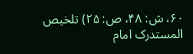۶۰، ش: ۴۸، ص: ۲۵) تلخیص المستدرک امام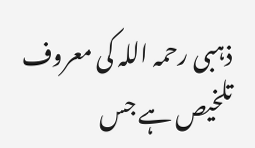ذہبی رحمہ اللہ کی معروف تلخیص ہے جس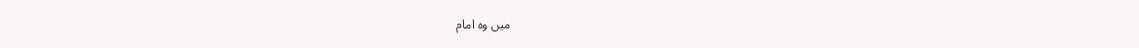میں وہ امام